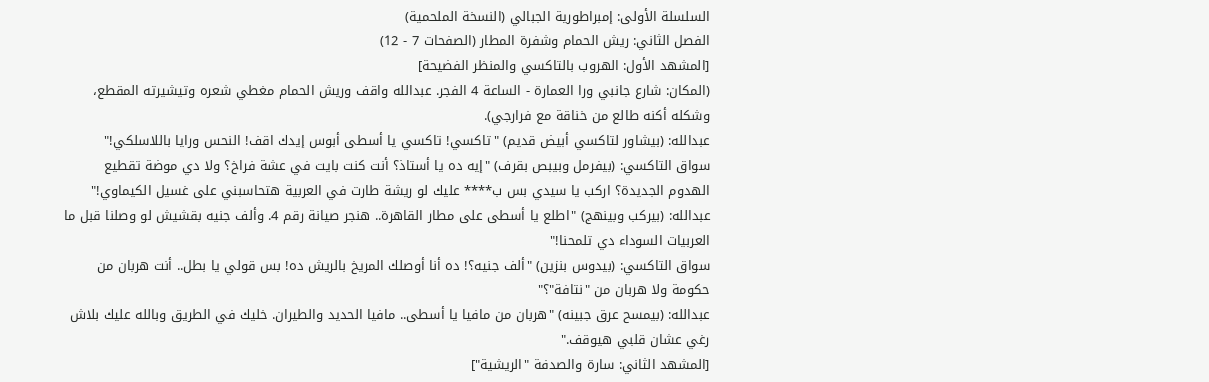السلسلة الأولى: إمبراطورية الجبالي (النسخة الملحمية)
الفصل الثاني: ريش الحمام وشفرة المطار (الصفحات 7 - 12)
[المشهد الأول: الهروب بالتاكسي والمنظر الفضيحة]
(المكان: شارع جانبي ورا العمارة - الساعة 4 الفجر. عبدالله واقف وريش الحمام مغطي شعره وتيشيرته المقطع، وشكله أكنه طالع من خناقة مع فرارجي).
عبدالله: (بيشاور لتاكسي أبيض قديم) "تاكسي! تاكسي يا أسطى أبوس إيدك اقف! النحس ورايا باللاسلكي!"
سواق التاكسي: (بيفرمل وبيبص بقرف) "إيه ده يا أستاذ؟ أنت كنت بايت في عشة فراخ؟ ولا دي موضة تقطيع الهدوم الجديدة؟ اركب يا سيدي بس ب**** عليك لو ريشة طارت في العربية هتحاسبني على غسيل الكيماوي!"
عبدالله: (بيركب وبينهج) "اطلع يا أسطى على مطار القاهرة.. هنجر صيانة رقم 4. وألف جنيه بقشيش لو وصلنا قبل ما العربيات السوداء دي تلمحنا!"
سواق التاكسي: (بيدوس بنزين) "ألف جنيه؟! ده أنا أوصلك المريخ بالريش ده! بس قولي يا بطل.. أنت هربان من حكومة ولا هربان من "نتافة"؟"
عبدالله: (بيمسح عرق جبينه) "هربان من مافيا يا أسطى.. مافيا الحديد والطيران. خليك في الطريق وبالله عليك بلاش رغي عشان قلبي هيوقف."
[المشهد الثاني: سارة والصدفة "الريشية"]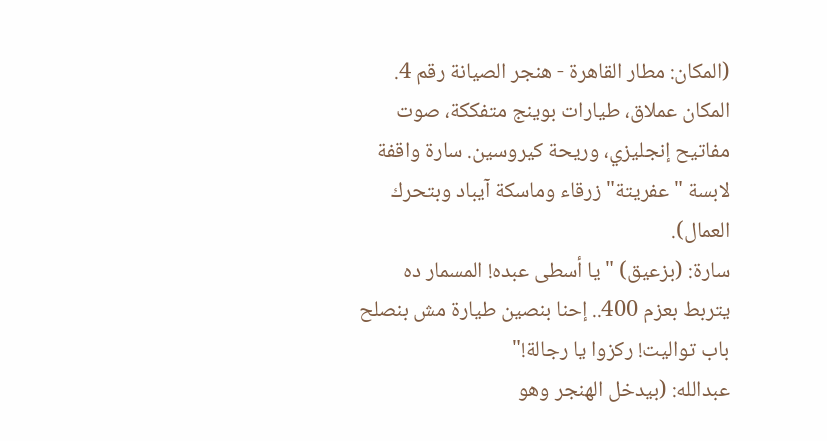(المكان: مطار القاهرة - هنجر الصيانة رقم 4. المكان عملاق، طيارات بوينج متفككة، صوت مفاتيح إنجليزي، وريحة كيروسين. سارة واقفة لابسة "عفريتة" زرقاء وماسكة آيباد وبتحرك العمال).
سارة: (بزعيق) "يا أسطى عبده! المسمار ده يتربط بعزم 400.. إحنا بنصين طيارة مش بنصلح باب تواليت! ركزوا يا رجالة!"
عبدالله: (بيدخل الهنجر وهو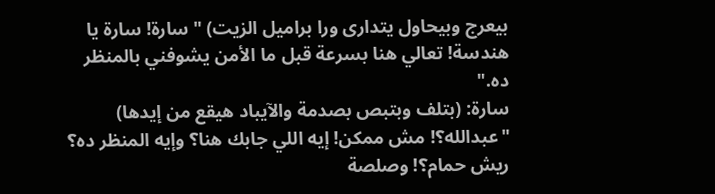بيعرج وبيحاول يتدارى ورا براميل الزيت) "سارة! سارة يا هندسة! تعالي هنا بسرعة قبل ما الأمن يشوفني بالمنظر ده."
سارة: (بتلف وبتبص بصدمة والآيباد هيقع من إيدها) "عبدالله؟! مش ممكن! إيه اللي جابك هنا؟ وإيه المنظر ده؟ ريش حمام؟! وصلصة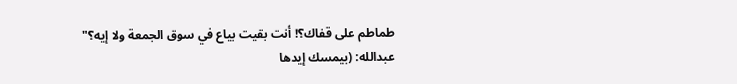طماطم على قفاك؟! أنت بقيت بياع في سوق الجمعة ولا إيه؟"
عبدالله: (بيمسك إيدها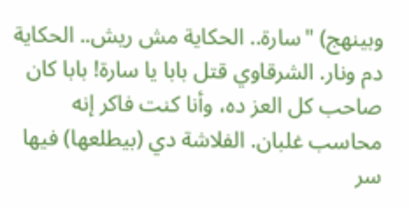وبينهج) "سارة.. الحكاية مش ريش.. الحكاية دم ونار. الشرقاوي قتل بابا يا سارة! بابا كان صاحب كل العز ده، وأنا كنت فاكر إنه محاسب غلبان. الفلاشة دي (بيطلعها) فيها سر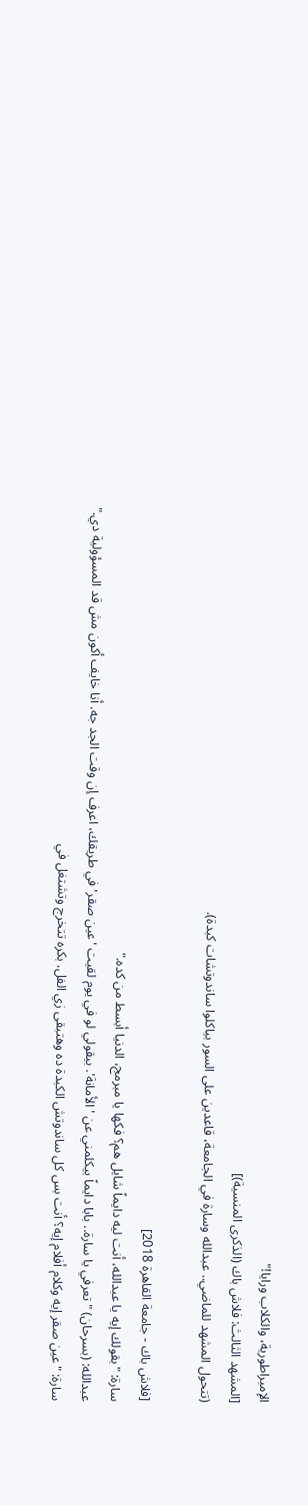الإمبراطورية، والكلاب ورايا!"
[المشهد الثالث: فلاش باك (الذكرى المنسية)]
(تتحول المشهد للماضي.. عبدالله وسارة في الجامعة، قاعدين على السور بياكلوا ساندوتشات كبدة).

[فلاش باك - جامعة القاهرة 2018]
سارة: "بقولك إيه يا عبدالله، أنت ليه دايماً شايل هم؟ فكها يا مبرمج، الدنيا أبسط من كده."
عبدالله: (بسرحان) "تعرفي يا سارة.. بابا دايماً بيكلمني عن 'الأمانة'. بيقولي لو في يوم لقيت 'عين صقر' في طريقك، اعرف إن وقت الجد جه. أنا خايف أكون مش قد المسؤولية دي."
سارة: "عين صقر إيه وكلام أفلام إيه؟ أنت بس كل ساندوتش الكبدة ده وهتبقى زي الفل. بكره تتخرج وتشتغل في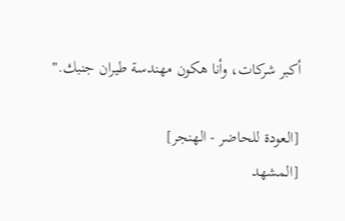أكبر شركات، وأنا هكون مهندسة طيران جنبك."

[العودة للحاضر - الهنجر]
[المشهد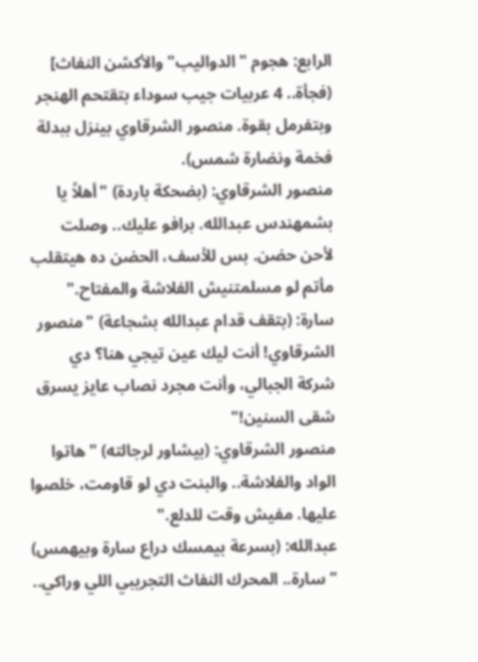الرابع: هجوم "الدواليب" والأكشن النفاث]
(فجأة.. 4 عربيات جيب سوداء بتقتحم الهنجر وبتفرمل بقوة. منصور الشرقاوي بينزل ببدلة فخمة ونضارة شمس).
منصور الشرقاوي: (بضحكة باردة) "أهلاً يا بشمهندس عبدالله. برافو عليك.. وصلت لأحن حضن. بس للأسف، الحضن ده هيتقلب مأتم لو مسلمتنيش الفلاشة والمفتاح."
سارة: (بتقف قدام عبدالله بشجاعة) "منصور الشرقاوي! أنت ليك عين تيجي هنا؟ دي شركة الجبالي، وأنت مجرد نصاب عايز يسرق شقى السنين!"
منصور الشرقاوي: (بيشاور لرجالته) "هاتوا الواد والفلاشة.. والبنت دي لو قاومت، خلصوا عليها. مفيش وقت للدلع."
عبدالله: (بسرعة بيمسك دراع سارة وبيهمس) "سارة.. المحرك النفاث التجريبي اللي وراكي..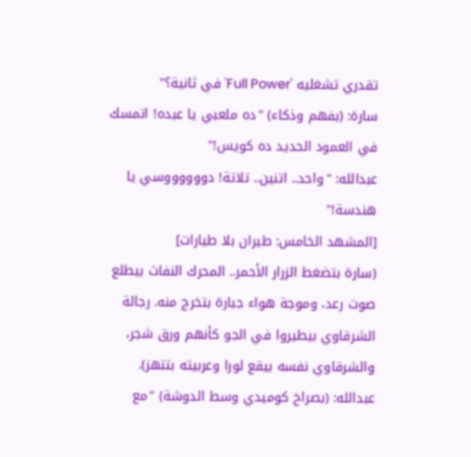تقدري تشغليه 'Full Power' في ثانية؟"
سارة: (بفهم وذكاء) "ده ملعبي يا عبده! اتمسك في العمود الحديد ده كويس!"
عبدالله: "واحد.. اتنين.. تلاتة! دووووووسي يا هندسة!"
[المشهد الخامس: طيران بلا طيارات]
(سارة بتضغط الزرار الأحمر.. المحرك النفاث بيطلع صوت رعد، وموجة هواء جبارة بتخرج منه. رجالة الشرقاوي بيطيروا في الجو كأنهم ورق شجر، والشرقاوي نفسه بيقع لورا وعربيته بتتهز).
عبدالله: (بصراخ كوميدي وسط الدوشة) "مع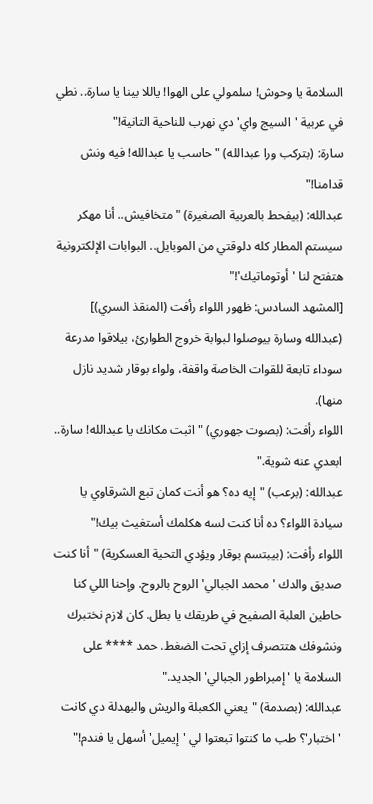السلامة يا وحوش! سلمولي على الهوا! ياللا بينا يا سارة.. نطي في عربية 'السيج واي' دي نهرب للناحية التانية!"
سارة: (بتركب ورا عبدالله) "حاسب يا عبدالله! فيه ونش قدامنا!"
عبدالله: (بيفحط بالعربية الصغيرة) "متخافيش.. أنا مهكر سيستم المطار كله دلوقتي من الموبايل.. البوابات الإلكترونية هتفتح لنا 'أوتوماتيك'!"
[المشهد السادس: ظهور اللواء رأفت (المنقذ السري)]
(عبدالله وسارة بيوصلوا لبوابة خروج الطوارئ، بيلاقوا مدرعة سوداء تابعة للقوات الخاصة واقفة، ولواء بوقار شديد نازل منها).
اللواء رأفت: (بصوت جهوري) "اثبت مكانك يا عبدالله! سارة.. ابعدي عنه شوية."
عبدالله: (برعب) "إيه ده؟ هو أنت كمان تبع الشرقاوي يا سيادة اللواء؟ ده أنا كنت لسه هكلمك أستغيث بيك!"
اللواء رأفت: (بيبتسم بوقار ويؤدي التحية العسكرية) "أنا كنت صديق والدك 'محمد الجبالي' الروح بالروح. وإحنا اللي كنا حاطين العلبة الصفيح في طريقك يا بطل. كان لازم نختبرك ونشوفك هتتصرف إزاي تحت الضغط. حمد **** على السلامة يا 'إمبراطور الجبالي' الجديد."
عبدالله: (بصدمة) "يعني الكعبلة والريش والبهدلة دي كانت 'اختبار'؟ طب ما كنتوا تبعتوا لي 'إيميل' أسهل يا فندم!"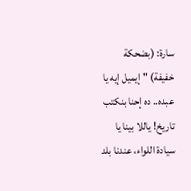سارة: (بضحكة خفيفة) "إيميل إيه يا عبده.. ده إحنا بنكتب تاريخ! ياللا بينا يا سيادة اللواء، عندنا بلد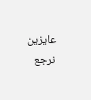عايزين نرجع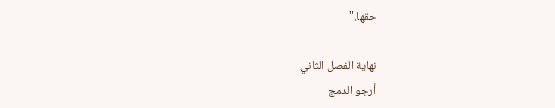حقها."

نهاية الفصل الثاني
أرجو الدمج